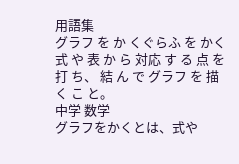用語集
グラフ を か くぐらふ を かく
式 や 表 か ら 対応 す る 点 を 打 ち、 結 ん で グラフ を 描 く こ と。
中学 数学
グラフをかくとは、式や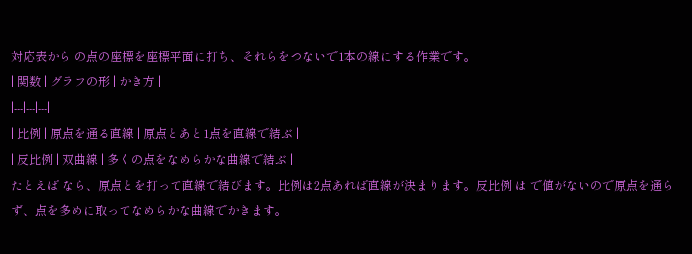対応表から の点の座標を座標平面に打ち、それらをつないで1本の線にする作業です。
| 関数 | グラフの形 | かき方 |
|---|---|---|
| 比例 | 原点を通る直線 | 原点とあと1点を直線で結ぶ |
| 反比例 | 双曲線 | 多くの点をなめらかな曲線で結ぶ |
たとえば なら、原点とを打って直線で結びます。比例は2点あれば直線が決まります。反比例 は で値がないので原点を通らず、点を多めに取ってなめらかな曲線でかきます。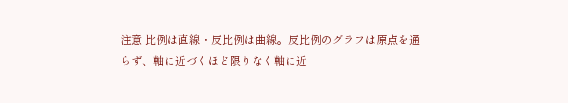注意 比例は直線・反比例は曲線。反比例のグラフは原点を通らず、軸に近づくほど限りなく軸に近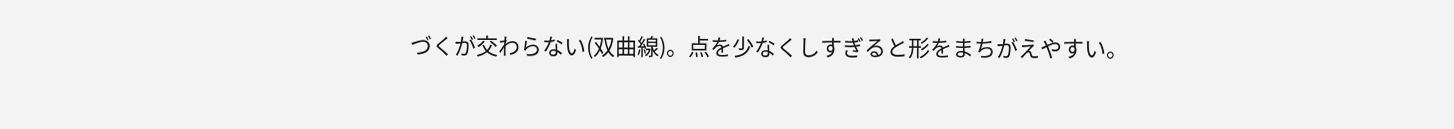づくが交わらない(双曲線)。点を少なくしすぎると形をまちがえやすい。